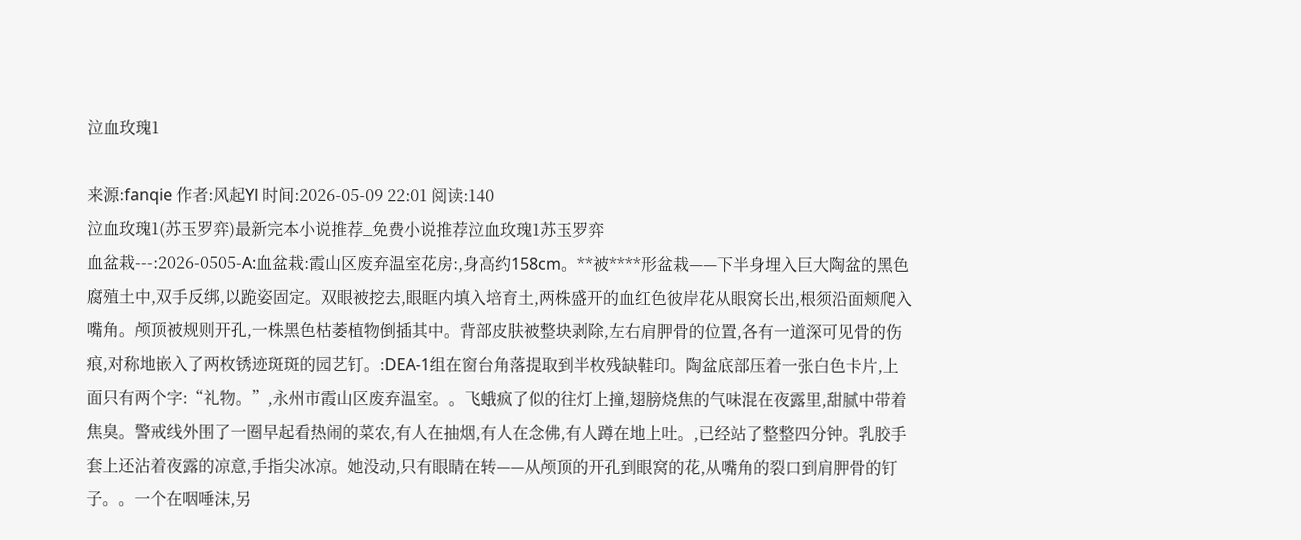泣血玫瑰1

来源:fanqie 作者:风起Yl 时间:2026-05-09 22:01 阅读:140
泣血玫瑰1(苏玉罗弈)最新完本小说推荐_免费小说推荐泣血玫瑰1苏玉罗弈
血盆栽---:2026-0505-A:血盆栽:霞山区废弃温室花房:,身高约158cm。**被****形盆栽——下半身埋入巨大陶盆的黑色腐殖土中,双手反绑,以跪姿固定。双眼被挖去,眼眶内填入培育土,两株盛开的血红色彼岸花从眼窝长出,根须沿面颊爬入嘴角。颅顶被规则开孔,一株黑色枯萎植物倒插其中。背部皮肤被整块剥除,左右肩胛骨的位置,各有一道深可见骨的伤痕,对称地嵌入了两枚锈迹斑斑的园艺钉。:DEA-1组在窗台角落提取到半枚残缺鞋印。陶盆底部压着一张白色卡片,上面只有两个字:“礼物。”,永州市霞山区废弃温室。。飞蛾疯了似的往灯上撞,翅膀烧焦的气味混在夜露里,甜腻中带着焦臭。警戒线外围了一圈早起看热闹的菜农,有人在抽烟,有人在念佛,有人蹲在地上吐。,已经站了整整四分钟。乳胶手套上还沾着夜露的凉意,手指尖冰凉。她没动,只有眼睛在转——从颅顶的开孔到眼窝的花,从嘴角的裂口到肩胛骨的钉子。。一个在咽唾沫,另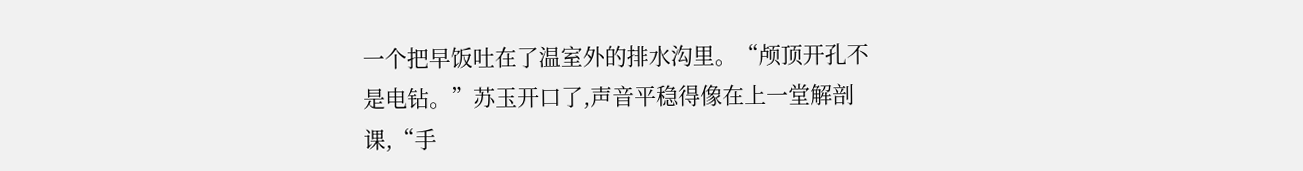一个把早饭吐在了温室外的排水沟里。“颅顶开孔不是电钻。”苏玉开口了,声音平稳得像在上一堂解剖课,“手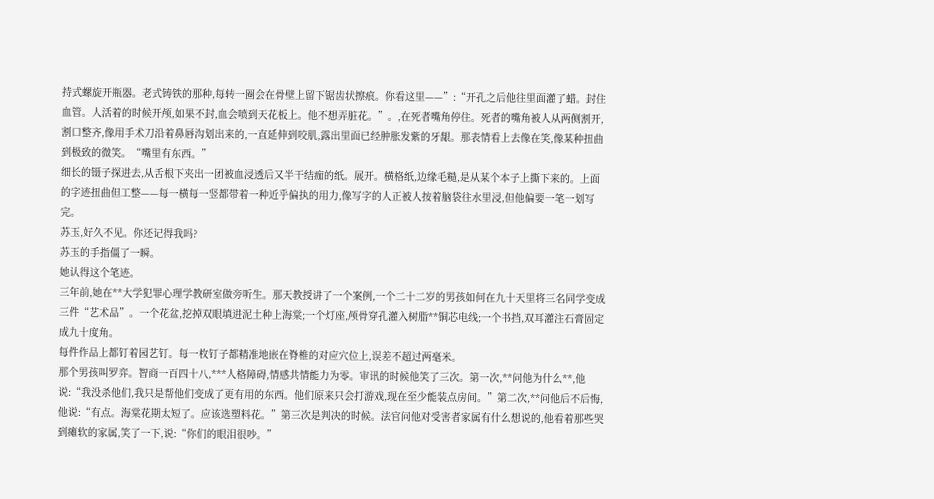持式螺旋开瓶器。老式铸铁的那种,每转一圈会在骨壁上留下锯齿状擦痕。你看这里——”:“开孔之后他往里面灌了蜡。封住血管。人活着的时候开颅,如果不封,血会喷到天花板上。他不想弄脏花。”。,在死者嘴角停住。死者的嘴角被人从两侧割开,割口整齐,像用手术刀沿着鼻唇沟划出来的,一直延伸到咬肌,露出里面已经肿胀发紫的牙龈。那表情看上去像在笑,像某种扭曲到极致的微笑。“嘴里有东西。”
细长的镊子探进去,从舌根下夹出一团被血浸透后又半干结痂的纸。展开。横格纸,边缘毛糙,是从某个本子上撕下来的。上面的字迹扭曲但工整——每一横每一竖都带着一种近乎偏执的用力,像写字的人正被人按着脑袋往水里浸,但他偏要一笔一划写完。
苏玉,好久不见。你还记得我吗?
苏玉的手指僵了一瞬。
她认得这个笔迹。
三年前,她在**大学犯罪心理学教研室做旁听生。那天教授讲了一个案例,一个二十二岁的男孩如何在九十天里将三名同学变成三件“艺术品”。一个花盆,挖掉双眼填进泥土种上海棠;一个灯座,颅骨穿孔灌入树脂**铜芯电线;一个书挡,双耳灌注石膏固定成九十度角。
每件作品上都钉着园艺钉。每一枚钉子都精准地嵌在脊椎的对应穴位上,误差不超过两毫米。
那个男孩叫罗弈。智商一百四十八,***人格障碍,情感共情能力为零。审讯的时候他笑了三次。第一次,**问他为什么**,他说:“我没杀他们,我只是帮他们变成了更有用的东西。他们原来只会打游戏,现在至少能装点房间。”第二次,**问他后不后悔,他说:“有点。海棠花期太短了。应该选塑料花。”第三次是判决的时候。法官问他对受害者家属有什么想说的,他看着那些哭到瘫软的家属,笑了一下,说:“你们的眼泪很吵。”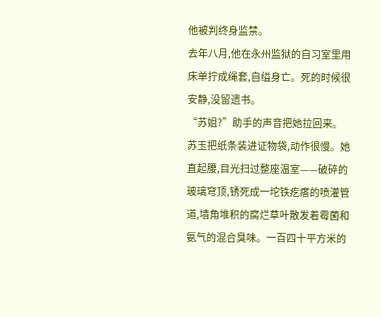他被判终身监禁。
去年八月,他在永州监狱的自习室里用床单拧成绳套,自缢身亡。死的时候很安静,没留遗书。
“苏姐?”助手的声音把她拉回来。
苏玉把纸条装进证物袋,动作很慢。她直起腰,目光扫过整座温室——破碎的玻璃穹顶,锈死成一坨铁疙瘩的喷灌管道,墙角堆积的腐烂草叶散发着霉菌和氨气的混合臭味。一百四十平方米的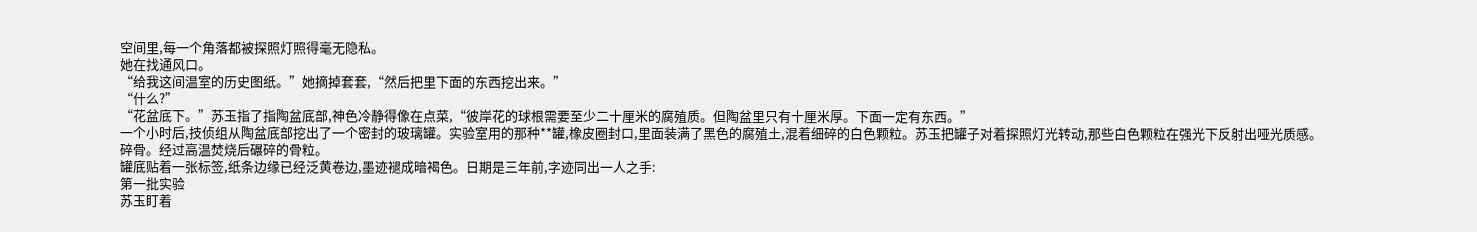空间里,每一个角落都被探照灯照得毫无隐私。
她在找通风口。
“给我这间温室的历史图纸。”她摘掉套套,“然后把里下面的东西挖出来。”
“什么?”
“花盆底下。”苏玉指了指陶盆底部,神色冷静得像在点菜,“彼岸花的球根需要至少二十厘米的腐殖质。但陶盆里只有十厘米厚。下面一定有东西。”
一个小时后,技侦组从陶盆底部挖出了一个密封的玻璃罐。实验室用的那种**罐,橡皮圈封口,里面装满了黑色的腐殖土,混着细碎的白色颗粒。苏玉把罐子对着探照灯光转动,那些白色颗粒在强光下反射出哑光质感。
碎骨。经过高温焚烧后碾碎的骨粒。
罐底贴着一张标签,纸条边缘已经泛黄卷边,墨迹褪成暗褐色。日期是三年前,字迹同出一人之手:
第一批实验
苏玉盯着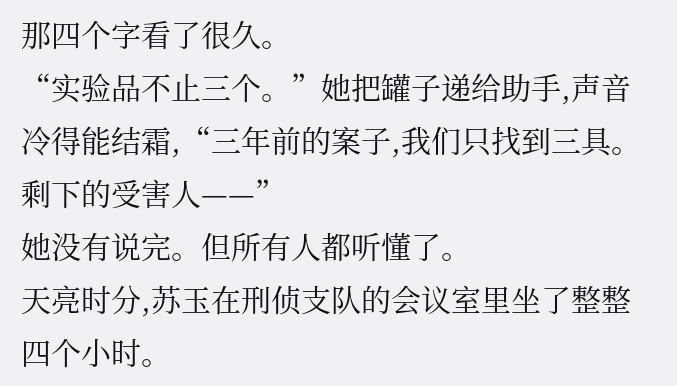那四个字看了很久。
“实验品不止三个。”她把罐子递给助手,声音冷得能结霜,“三年前的案子,我们只找到三具。剩下的受害人——”
她没有说完。但所有人都听懂了。
天亮时分,苏玉在刑侦支队的会议室里坐了整整四个小时。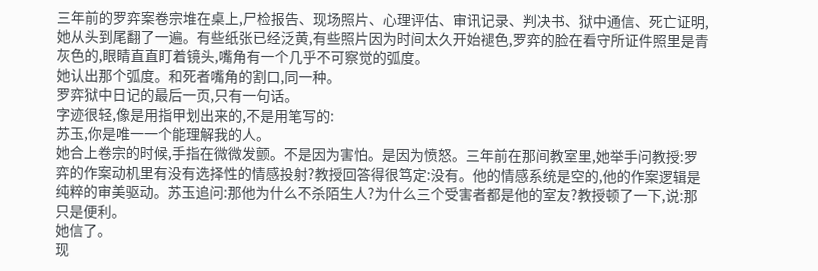三年前的罗弈案卷宗堆在桌上,尸检报告、现场照片、心理评估、审讯记录、判决书、狱中通信、死亡证明,她从头到尾翻了一遍。有些纸张已经泛黄,有些照片因为时间太久开始褪色,罗弈的脸在看守所证件照里是青灰色的,眼睛直直盯着镜头,嘴角有一个几乎不可察觉的弧度。
她认出那个弧度。和死者嘴角的割口,同一种。
罗弈狱中日记的最后一页,只有一句话。
字迹很轻,像是用指甲划出来的,不是用笔写的:
苏玉,你是唯一一个能理解我的人。
她合上卷宗的时候,手指在微微发颤。不是因为害怕。是因为愤怒。三年前在那间教室里,她举手问教授:罗弈的作案动机里有没有选择性的情感投射?教授回答得很笃定:没有。他的情感系统是空的,他的作案逻辑是纯粹的审美驱动。苏玉追问:那他为什么不杀陌生人?为什么三个受害者都是他的室友?教授顿了一下,说:那只是便利。
她信了。
现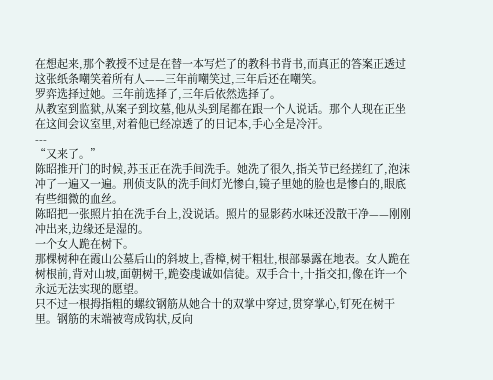在想起来,那个教授不过是在替一本写烂了的教科书背书,而真正的答案正透过这张纸条嘲笑着所有人——三年前嘲笑过,三年后还在嘲笑。
罗弈选择过她。三年前选择了,三年后依然选择了。
从教室到监狱,从案子到坟墓,他从头到尾都在跟一个人说话。那个人现在正坐在这间会议室里,对着他已经凉透了的日记本,手心全是冷汗。
---
“又来了。”
陈昭推开门的时候,苏玉正在洗手间洗手。她洗了很久,指关节已经搓红了,泡沫冲了一遍又一遍。刑侦支队的洗手间灯光惨白,镜子里她的脸也是惨白的,眼底有些细微的血丝。
陈昭把一张照片拍在洗手台上,没说话。照片的显影药水味还没散干净——刚刚冲出来,边缘还是湿的。
一个女人跪在树下。
那棵树种在霞山公墓后山的斜坡上,香樟,树干粗壮,根部暴露在地表。女人跪在树根前,背对山坡,面朝树干,跪姿虔诚如信徒。双手合十,十指交扣,像在许一个永远无法实现的愿望。
只不过一根拇指粗的螺纹钢筋从她合十的双掌中穿过,贯穿掌心,钉死在树干里。钢筋的末端被弯成钩状,反向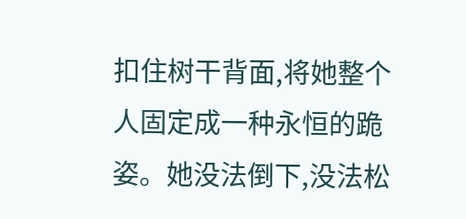扣住树干背面,将她整个人固定成一种永恒的跪姿。她没法倒下,没法松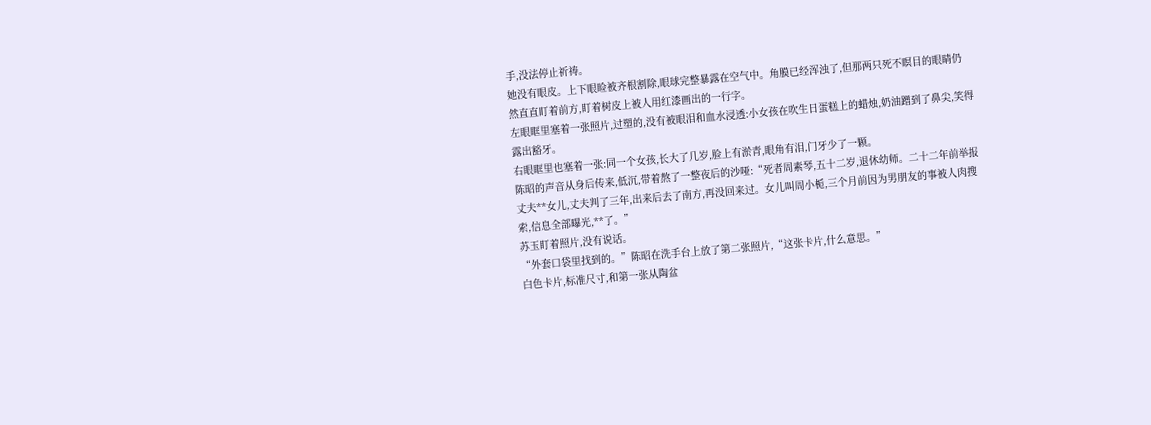手,没法停止祈祷。
她没有眼皮。上下眼睑被齐根割除,眼球完整暴露在空气中。角膜已经浑浊了,但那两只死不瞑目的眼睛仍然直直盯着前方,盯着树皮上被人用红漆画出的一行字。
左眼眶里塞着一张照片,过塑的,没有被眼泪和血水浸透:小女孩在吹生日蛋糕上的蜡烛,奶油蹭到了鼻尖,笑得露出豁牙。
右眼眶里也塞着一张:同一个女孩,长大了几岁,脸上有淤青,眼角有泪,门牙少了一颗。
陈昭的声音从身后传来,低沉,带着熬了一整夜后的沙哑:“死者周素琴,五十二岁,退休幼师。二十二年前举报丈夫**女儿,丈夫判了三年,出来后去了南方,再没回来过。女儿叫周小栀,三个月前因为男朋友的事被人肉搜索,信息全部曝光,**了。”
苏玉盯着照片,没有说话。
“外套口袋里找到的。”陈昭在洗手台上放了第二张照片,“这张卡片,什么意思。”
白色卡片,标准尺寸,和第一张从陶盆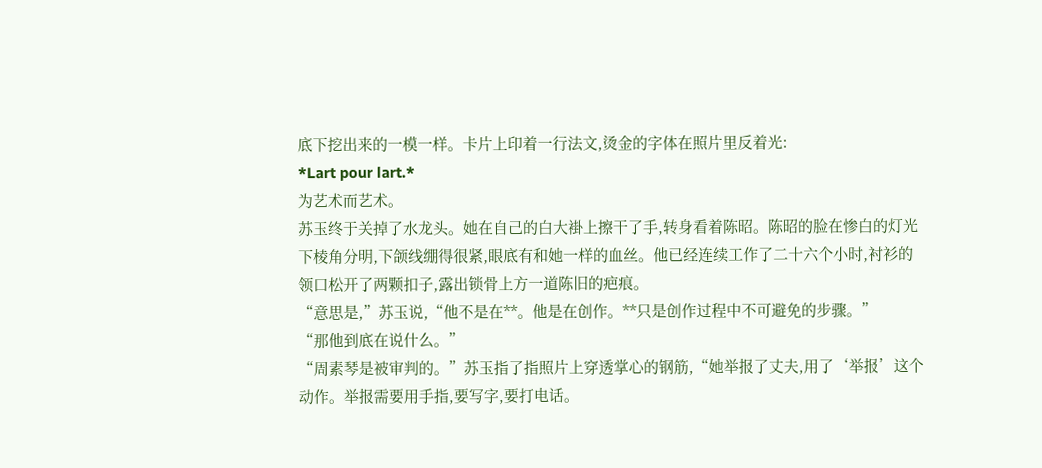底下挖出来的一模一样。卡片上印着一行法文,烫金的字体在照片里反着光:
*Lart pour lart.*
为艺术而艺术。
苏玉终于关掉了水龙头。她在自己的白大褂上擦干了手,转身看着陈昭。陈昭的脸在惨白的灯光下棱角分明,下颌线绷得很紧,眼底有和她一样的血丝。他已经连续工作了二十六个小时,衬衫的领口松开了两颗扣子,露出锁骨上方一道陈旧的疤痕。
“意思是,”苏玉说,“他不是在**。他是在创作。**只是创作过程中不可避免的步骤。”
“那他到底在说什么。”
“周素琴是被审判的。”苏玉指了指照片上穿透掌心的钢筋,“她举报了丈夫,用了‘举报’这个动作。举报需要用手指,要写字,要打电话。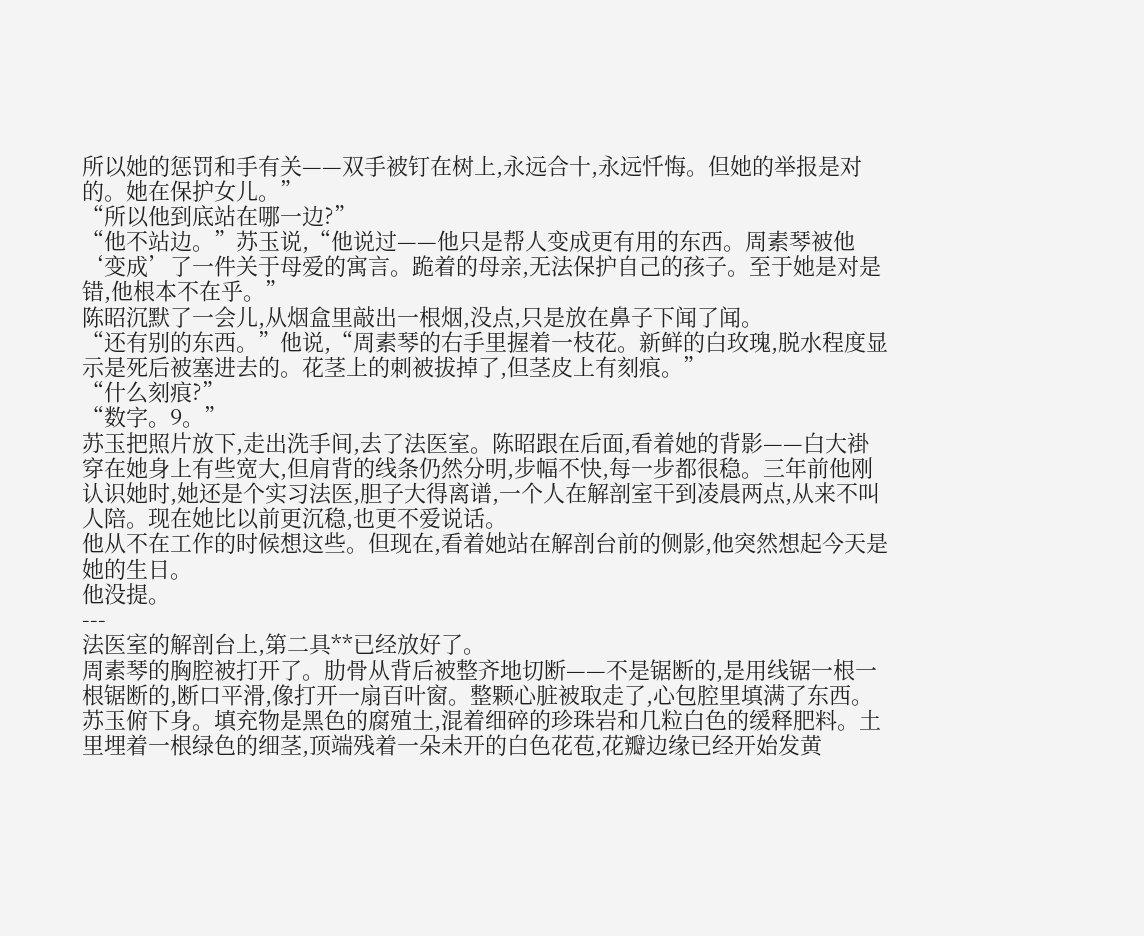所以她的惩罚和手有关——双手被钉在树上,永远合十,永远忏悔。但她的举报是对的。她在保护女儿。”
“所以他到底站在哪一边?”
“他不站边。”苏玉说,“他说过——他只是帮人变成更有用的东西。周素琴被他‘变成’了一件关于母爱的寓言。跪着的母亲,无法保护自己的孩子。至于她是对是错,他根本不在乎。”
陈昭沉默了一会儿,从烟盒里敲出一根烟,没点,只是放在鼻子下闻了闻。
“还有别的东西。”他说,“周素琴的右手里握着一枝花。新鲜的白玫瑰,脱水程度显示是死后被塞进去的。花茎上的刺被拔掉了,但茎皮上有刻痕。”
“什么刻痕?”
“数字。9。”
苏玉把照片放下,走出洗手间,去了法医室。陈昭跟在后面,看着她的背影——白大褂穿在她身上有些宽大,但肩背的线条仍然分明,步幅不快,每一步都很稳。三年前他刚认识她时,她还是个实习法医,胆子大得离谱,一个人在解剖室干到凌晨两点,从来不叫人陪。现在她比以前更沉稳,也更不爱说话。
他从不在工作的时候想这些。但现在,看着她站在解剖台前的侧影,他突然想起今天是她的生日。
他没提。
---
法医室的解剖台上,第二具**已经放好了。
周素琴的胸腔被打开了。肋骨从背后被整齐地切断——不是锯断的,是用线锯一根一根锯断的,断口平滑,像打开一扇百叶窗。整颗心脏被取走了,心包腔里填满了东西。
苏玉俯下身。填充物是黑色的腐殖土,混着细碎的珍珠岩和几粒白色的缓释肥料。土里埋着一根绿色的细茎,顶端残着一朵未开的白色花苞,花瓣边缘已经开始发黄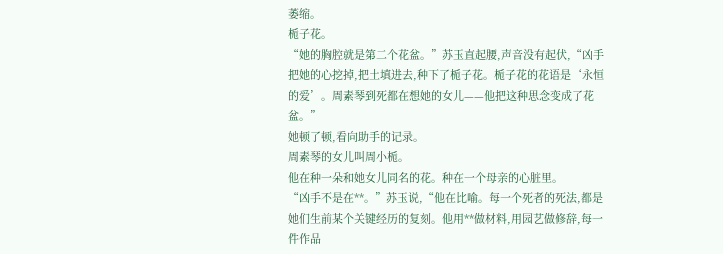萎缩。
栀子花。
“她的胸腔就是第二个花盆。”苏玉直起腰,声音没有起伏,“凶手把她的心挖掉,把土填进去,种下了栀子花。栀子花的花语是‘永恒的爱’。周素琴到死都在想她的女儿——他把这种思念变成了花盆。”
她顿了顿,看向助手的记录。
周素琴的女儿叫周小栀。
他在种一朵和她女儿同名的花。种在一个母亲的心脏里。
“凶手不是在**。”苏玉说,“他在比喻。每一个死者的死法,都是她们生前某个关键经历的复刻。他用**做材料,用园艺做修辞,每一件作品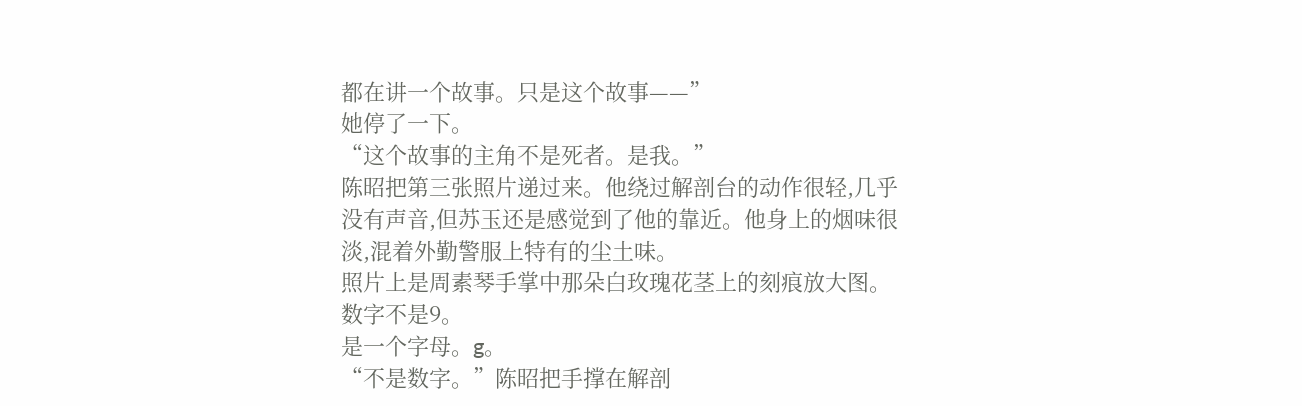都在讲一个故事。只是这个故事——”
她停了一下。
“这个故事的主角不是死者。是我。”
陈昭把第三张照片递过来。他绕过解剖台的动作很轻,几乎没有声音,但苏玉还是感觉到了他的靠近。他身上的烟味很淡,混着外勤警服上特有的尘土味。
照片上是周素琴手掌中那朵白玫瑰花茎上的刻痕放大图。
数字不是9。
是一个字母。g。
“不是数字。”陈昭把手撑在解剖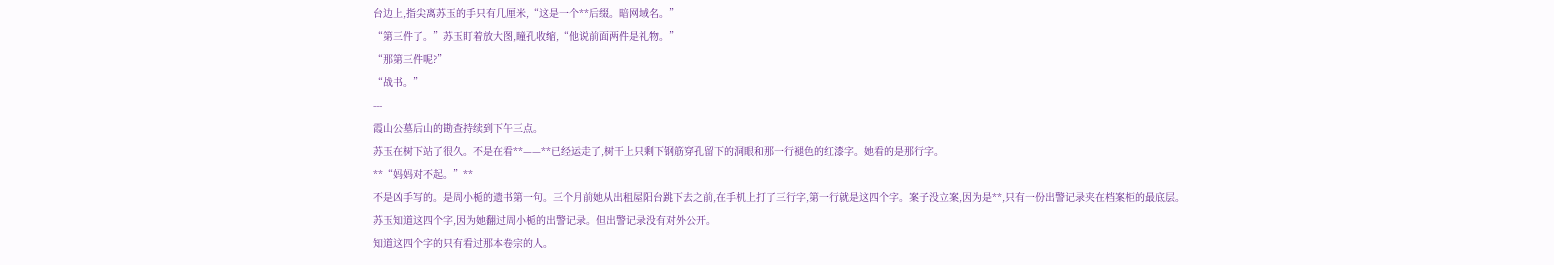台边上,指尖离苏玉的手只有几厘米,“这是一个**后缀。暗网域名。”
“第三件了。”苏玉盯着放大图,瞳孔收缩,“他说前面两件是礼物。”
“那第三件呢?”
“战书。”
---
霞山公墓后山的勘查持续到下午三点。
苏玉在树下站了很久。不是在看**——**已经运走了,树干上只剩下钢筋穿孔留下的洞眼和那一行褪色的红漆字。她看的是那行字。
**“妈妈对不起。”**
不是凶手写的。是周小栀的遗书第一句。三个月前她从出租屋阳台跳下去之前,在手机上打了三行字,第一行就是这四个字。案子没立案,因为是**,只有一份出警记录夹在档案柜的最底层。
苏玉知道这四个字,因为她翻过周小栀的出警记录。但出警记录没有对外公开。
知道这四个字的只有看过那本卷宗的人。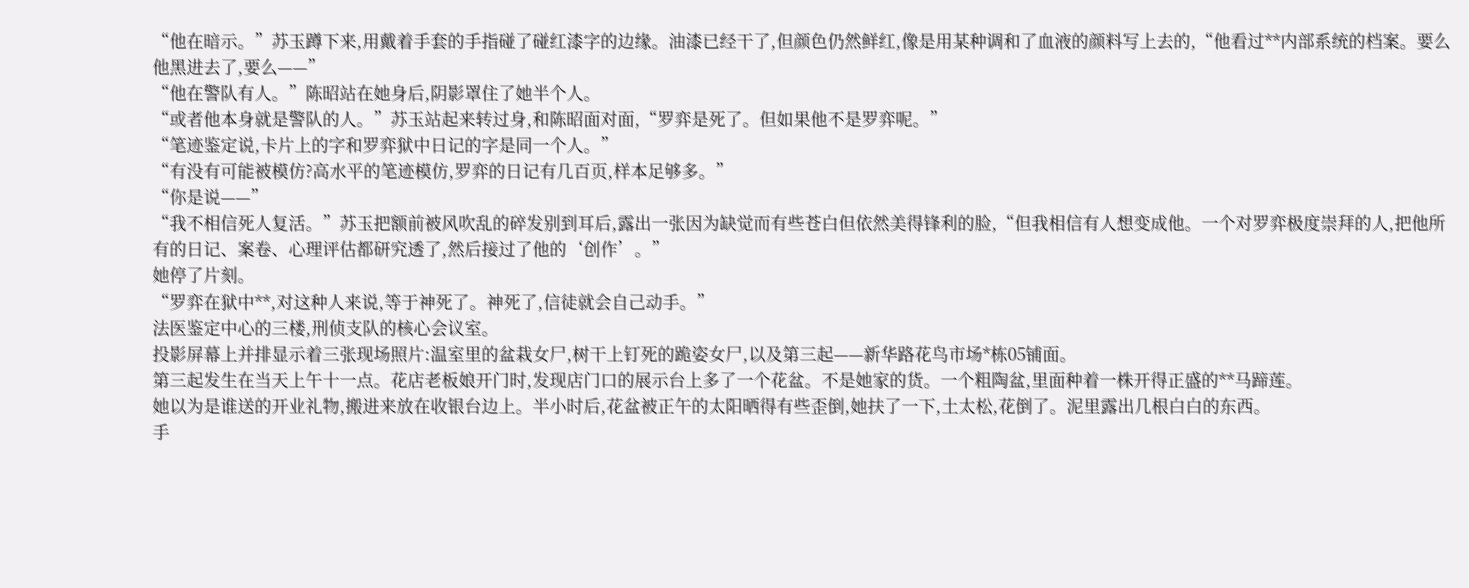“他在暗示。”苏玉蹲下来,用戴着手套的手指碰了碰红漆字的边缘。油漆已经干了,但颜色仍然鲜红,像是用某种调和了血液的颜料写上去的,“他看过**内部系统的档案。要么他黑进去了,要么——”
“他在警队有人。”陈昭站在她身后,阴影罩住了她半个人。
“或者他本身就是警队的人。”苏玉站起来转过身,和陈昭面对面,“罗弈是死了。但如果他不是罗弈呢。”
“笔迹鉴定说,卡片上的字和罗弈狱中日记的字是同一个人。”
“有没有可能被模仿?高水平的笔迹模仿,罗弈的日记有几百页,样本足够多。”
“你是说——”
“我不相信死人复活。”苏玉把额前被风吹乱的碎发别到耳后,露出一张因为缺觉而有些苍白但依然美得锋利的脸,“但我相信有人想变成他。一个对罗弈极度崇拜的人,把他所有的日记、案卷、心理评估都研究透了,然后接过了他的‘创作’。”
她停了片刻。
“罗弈在狱中**,对这种人来说,等于神死了。神死了,信徒就会自己动手。”
法医鉴定中心的三楼,刑侦支队的核心会议室。
投影屏幕上并排显示着三张现场照片:温室里的盆栽女尸,树干上钉死的跪姿女尸,以及第三起——新华路花鸟市场*栋05铺面。
第三起发生在当天上午十一点。花店老板娘开门时,发现店门口的展示台上多了一个花盆。不是她家的货。一个粗陶盆,里面种着一株开得正盛的**马蹄莲。
她以为是谁送的开业礼物,搬进来放在收银台边上。半小时后,花盆被正午的太阳晒得有些歪倒,她扶了一下,土太松,花倒了。泥里露出几根白白的东西。
手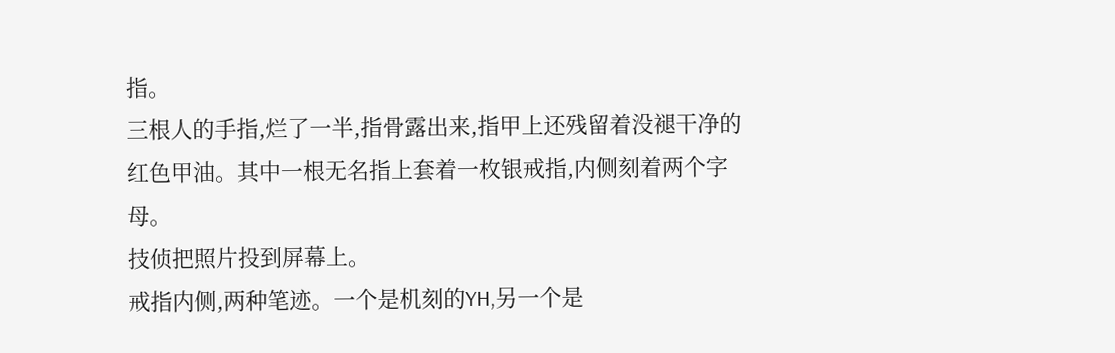指。
三根人的手指,烂了一半,指骨露出来,指甲上还残留着没褪干净的红色甲油。其中一根无名指上套着一枚银戒指,内侧刻着两个字母。
技侦把照片投到屏幕上。
戒指内侧,两种笔迹。一个是机刻的YH,另一个是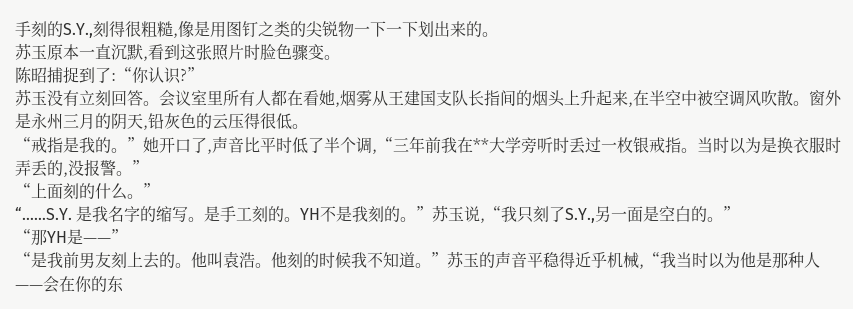手刻的S.Y.,刻得很粗糙,像是用图钉之类的尖锐物一下一下划出来的。
苏玉原本一直沉默,看到这张照片时脸色骤变。
陈昭捕捉到了:“你认识?”
苏玉没有立刻回答。会议室里所有人都在看她,烟雾从王建国支队长指间的烟头上升起来,在半空中被空调风吹散。窗外是永州三月的阴天,铅灰色的云压得很低。
“戒指是我的。”她开口了,声音比平时低了半个调,“三年前我在**大学旁听时丢过一枚银戒指。当时以为是换衣服时弄丢的,没报警。”
“上面刻的什么。”
“……S.Y. 是我名字的缩写。是手工刻的。YH不是我刻的。”苏玉说,“我只刻了S.Y.,另一面是空白的。”
“那YH是——”
“是我前男友刻上去的。他叫袁浩。他刻的时候我不知道。”苏玉的声音平稳得近乎机械,“我当时以为他是那种人——会在你的东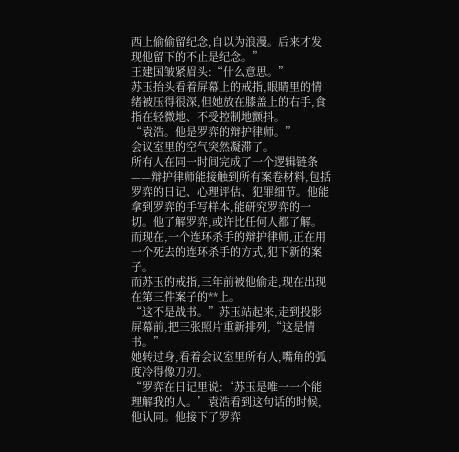西上偷偷留纪念,自以为浪漫。后来才发现他留下的不止是纪念。”
王建国皱紧眉头:“什么意思。”
苏玉抬头看着屏幕上的戒指,眼睛里的情绪被压得很深,但她放在膝盖上的右手,食指在轻微地、不受控制地颤抖。
“袁浩。他是罗弈的辩护律师。”
会议室里的空气突然凝滞了。
所有人在同一时间完成了一个逻辑链条——辩护律师能接触到所有案卷材料,包括罗弈的日记、心理评估、犯罪细节。他能拿到罗弈的手写样本,能研究罗弈的一切。他了解罗弈,或许比任何人都了解。
而现在,一个连环杀手的辩护律师,正在用一个死去的连环杀手的方式,犯下新的案子。
而苏玉的戒指,三年前被他偷走,现在出现在第三件案子的**上。
“这不是战书。”苏玉站起来,走到投影屏幕前,把三张照片重新排列,“这是情书。”
她转过身,看着会议室里所有人,嘴角的弧度冷得像刀刃。
“罗弈在日记里说:‘苏玉是唯一一个能理解我的人。’袁浩看到这句话的时候,他认同。他接下了罗弈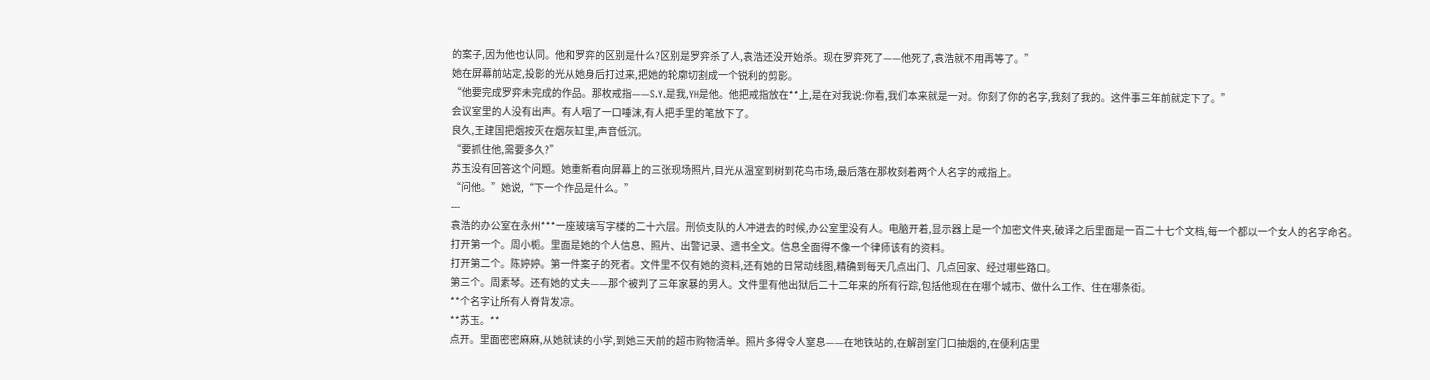的案子,因为他也认同。他和罗弈的区别是什么?区别是罗弈杀了人,袁浩还没开始杀。现在罗弈死了——他死了,袁浩就不用再等了。”
她在屏幕前站定,投影的光从她身后打过来,把她的轮廓切割成一个锐利的剪影。
“他要完成罗弈未完成的作品。那枚戒指——S.Y.是我,YH是他。他把戒指放在**上,是在对我说:你看,我们本来就是一对。你刻了你的名字,我刻了我的。这件事三年前就定下了。”
会议室里的人没有出声。有人咽了一口唾沫,有人把手里的笔放下了。
良久,王建国把烟按灭在烟灰缸里,声音低沉。
“要抓住他,需要多久?”
苏玉没有回答这个问题。她重新看向屏幕上的三张现场照片,目光从温室到树到花鸟市场,最后落在那枚刻着两个人名字的戒指上。
“问他。”她说,“下一个作品是什么。”
---
袁浩的办公室在永州***一座玻璃写字楼的二十六层。刑侦支队的人冲进去的时候,办公室里没有人。电脑开着,显示器上是一个加密文件夹,破译之后里面是一百二十七个文档,每一个都以一个女人的名字命名。
打开第一个。周小栀。里面是她的个人信息、照片、出警记录、遗书全文。信息全面得不像一个律师该有的资料。
打开第二个。陈婷婷。第一件案子的死者。文件里不仅有她的资料,还有她的日常动线图,精确到每天几点出门、几点回家、经过哪些路口。
第三个。周素琴。还有她的丈夫——那个被判了三年家暴的男人。文件里有他出狱后二十二年来的所有行踪,包括他现在在哪个城市、做什么工作、住在哪条街。
**个名字让所有人脊背发凉。
**苏玉。**
点开。里面密密麻麻,从她就读的小学,到她三天前的超市购物清单。照片多得令人窒息——在地铁站的,在解剖室门口抽烟的,在便利店里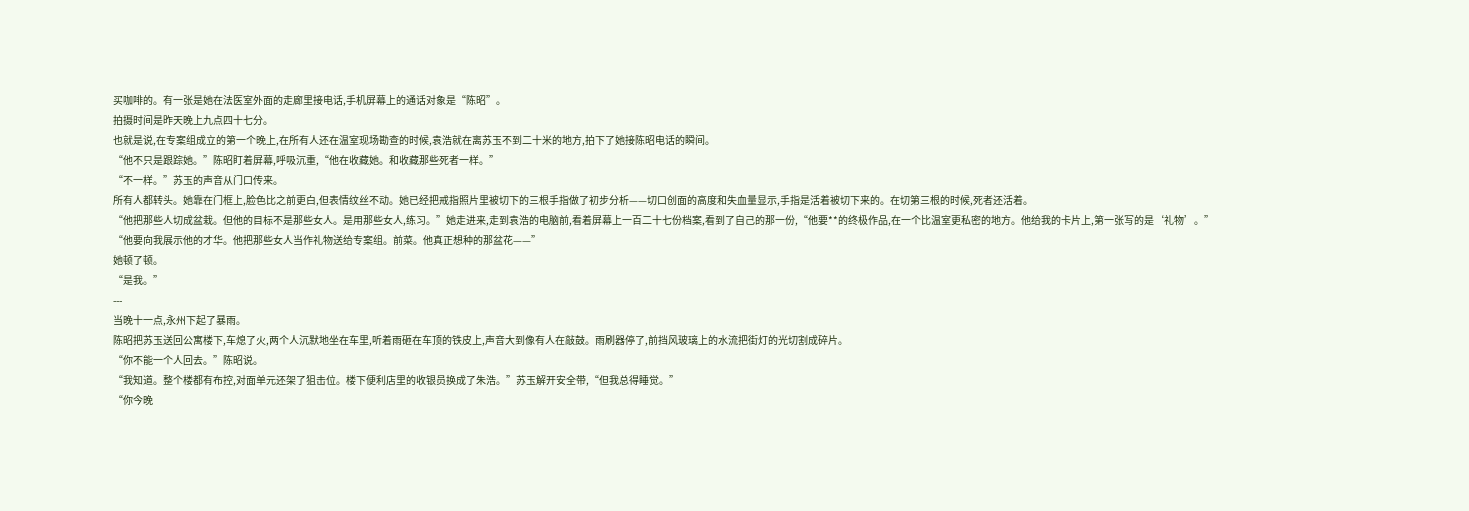买咖啡的。有一张是她在法医室外面的走廊里接电话,手机屏幕上的通话对象是“陈昭”。
拍摄时间是昨天晚上九点四十七分。
也就是说,在专案组成立的第一个晚上,在所有人还在温室现场勘查的时候,袁浩就在离苏玉不到二十米的地方,拍下了她接陈昭电话的瞬间。
“他不只是跟踪她。”陈昭盯着屏幕,呼吸沉重,“他在收藏她。和收藏那些死者一样。”
“不一样。”苏玉的声音从门口传来。
所有人都转头。她靠在门框上,脸色比之前更白,但表情纹丝不动。她已经把戒指照片里被切下的三根手指做了初步分析——切口创面的高度和失血量显示,手指是活着被切下来的。在切第三根的时候,死者还活着。
“他把那些人切成盆栽。但他的目标不是那些女人。是用那些女人,练习。”她走进来,走到袁浩的电脑前,看着屏幕上一百二十七份档案,看到了自己的那一份,“他要**的终极作品,在一个比温室更私密的地方。他给我的卡片上,第一张写的是‘礼物’。”
“他要向我展示他的才华。他把那些女人当作礼物送给专案组。前菜。他真正想种的那盆花——”
她顿了顿。
“是我。”
---
当晚十一点,永州下起了暴雨。
陈昭把苏玉送回公寓楼下,车熄了火,两个人沉默地坐在车里,听着雨砸在车顶的铁皮上,声音大到像有人在敲鼓。雨刷器停了,前挡风玻璃上的水流把街灯的光切割成碎片。
“你不能一个人回去。”陈昭说。
“我知道。整个楼都有布控,对面单元还架了狙击位。楼下便利店里的收银员换成了朱浩。”苏玉解开安全带,“但我总得睡觉。”
“你今晚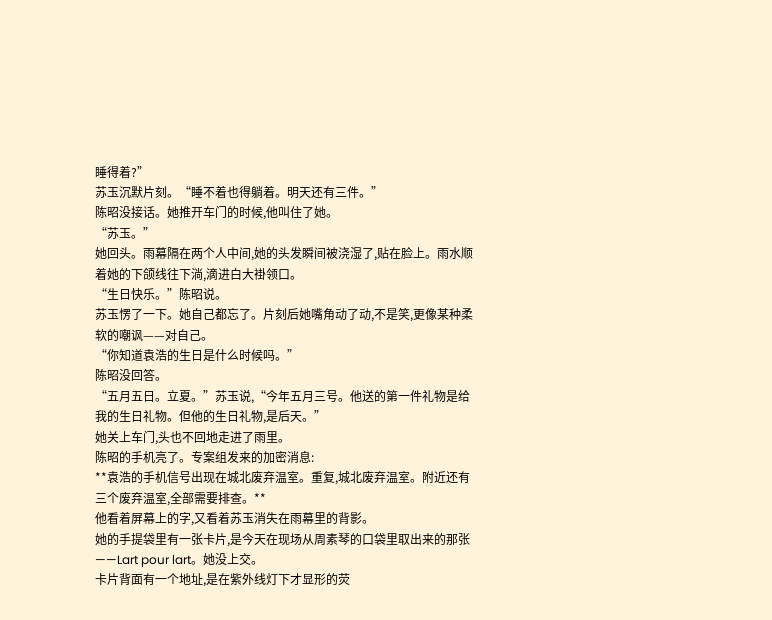睡得着?”
苏玉沉默片刻。“睡不着也得躺着。明天还有三件。”
陈昭没接话。她推开车门的时候,他叫住了她。
“苏玉。”
她回头。雨幕隔在两个人中间,她的头发瞬间被浇湿了,贴在脸上。雨水顺着她的下颌线往下淌,滴进白大褂领口。
“生日快乐。”陈昭说。
苏玉愣了一下。她自己都忘了。片刻后她嘴角动了动,不是笑,更像某种柔软的嘲讽——对自己。
“你知道袁浩的生日是什么时候吗。”
陈昭没回答。
“五月五日。立夏。”苏玉说,“今年五月三号。他送的第一件礼物是给我的生日礼物。但他的生日礼物,是后天。”
她关上车门,头也不回地走进了雨里。
陈昭的手机亮了。专案组发来的加密消息:
**袁浩的手机信号出现在城北废弃温室。重复,城北废弃温室。附近还有三个废弃温室,全部需要排查。**
他看着屏幕上的字,又看着苏玉消失在雨幕里的背影。
她的手提袋里有一张卡片,是今天在现场从周素琴的口袋里取出来的那张——Lart pour lart。她没上交。
卡片背面有一个地址,是在紫外线灯下才显形的荧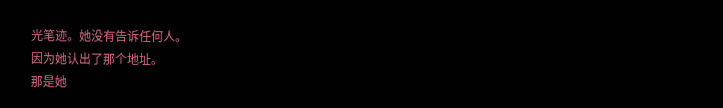光笔迹。她没有告诉任何人。
因为她认出了那个地址。
那是她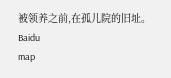被领养之前,在孤儿院的旧址。
Baidu
map